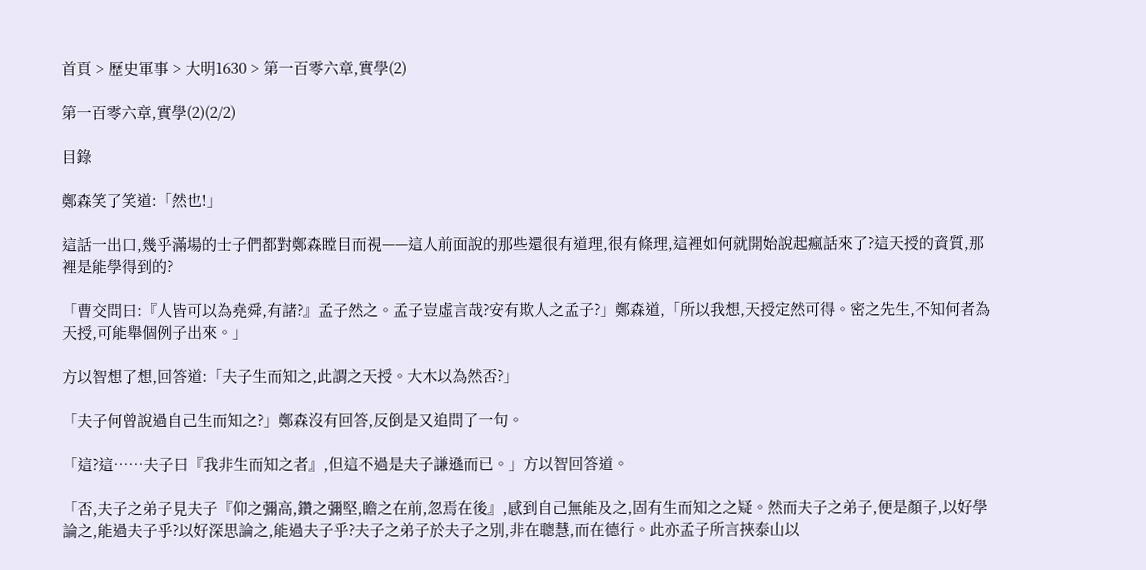首頁 > 歷史軍事 > 大明1630 > 第一百零六章,實學(2)

第一百零六章,實學(2)(2/2)

目錄

鄭森笑了笑道:「然也!」

這話一出口,幾乎滿場的士子們都對鄭森瞠目而視——這人前面說的那些還很有道理,很有條理,這裡如何就開始說起瘋話來了?這天授的資質,那裡是能學得到的?

「曹交問曰:『人皆可以為堯舜,有諸?』孟子然之。孟子豈虛言哉?安有欺人之孟子?」鄭森道,「所以我想,天授定然可得。密之先生,不知何者為天授,可能舉個例子出來。」

方以智想了想,回答道:「夫子生而知之,此謂之天授。大木以為然否?」

「夫子何曾說過自己生而知之?」鄭森沒有回答,反倒是又追問了一句。

「這?這……夫子曰『我非生而知之者』,但這不過是夫子謙遜而已。」方以智回答道。

「否,夫子之弟子見夫子『仰之彌高,鑽之彌堅,瞻之在前,忽焉在後』,感到自己無能及之,固有生而知之之疑。然而夫子之弟子,便是顏子,以好學論之,能過夫子乎?以好深思論之,能過夫子乎?夫子之弟子於夫子之別,非在聰慧,而在德行。此亦孟子所言挾泰山以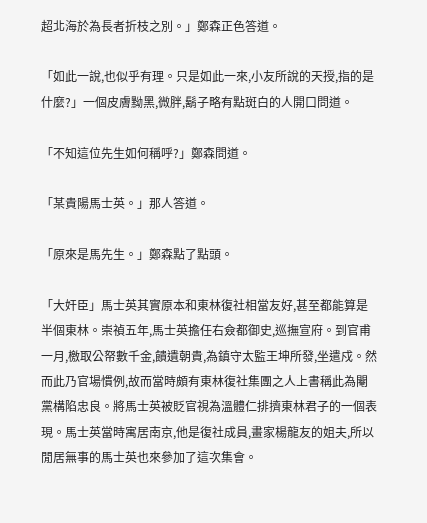超北海於為長者折枝之別。」鄭森正色答道。

「如此一說,也似乎有理。只是如此一來,小友所說的天授,指的是什麼?」一個皮膚黝黑,微胖,鬍子略有點斑白的人開口問道。

「不知這位先生如何稱呼?」鄭森問道。

「某貴陽馬士英。」那人答道。

「原來是馬先生。」鄭森點了點頭。

「大奸臣」馬士英其實原本和東林復社相當友好,甚至都能算是半個東林。崇禎五年,馬士英擔任右僉都御史,巡撫宣府。到官甫一月,檄取公帑數千金,饋遺朝貴,為鎮守太監王坤所發,坐遣戍。然而此乃官場慣例,故而當時頗有東林復社集團之人上書稱此為閹黨構陷忠良。將馬士英被貶官視為溫體仁排擠東林君子的一個表現。馬士英當時寓居南京,他是復社成員,畫家楊龍友的姐夫,所以閒居無事的馬士英也來參加了這次集會。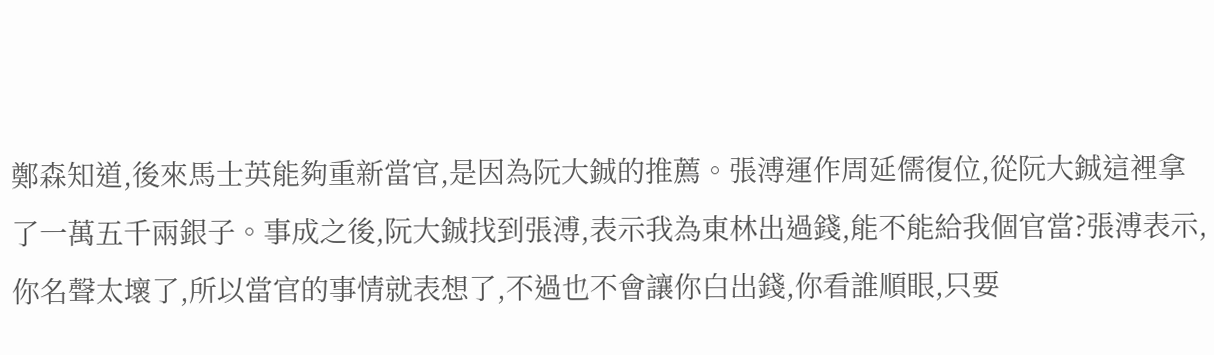鄭森知道,後來馬士英能夠重新當官,是因為阮大鋮的推薦。張溥運作周延儒復位,從阮大鋮這裡拿了一萬五千兩銀子。事成之後,阮大鋮找到張溥,表示我為東林出過錢,能不能給我個官當?張溥表示,你名聲太壞了,所以當官的事情就表想了,不過也不會讓你白出錢,你看誰順眼,只要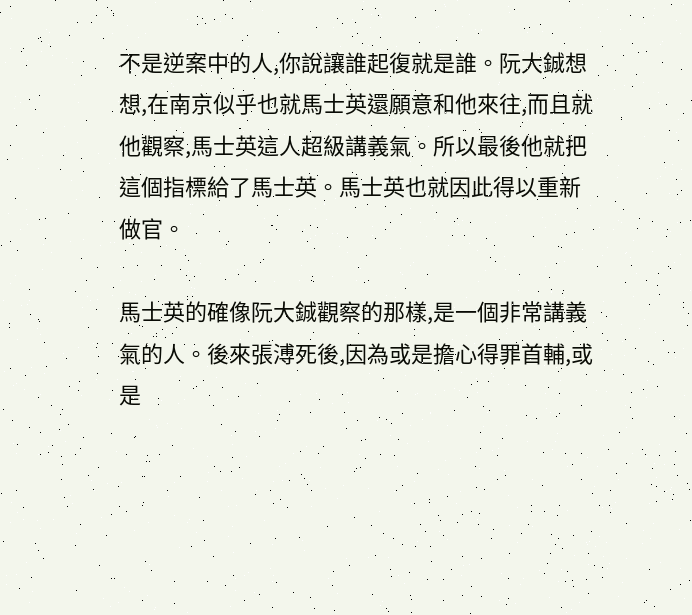不是逆案中的人,你說讓誰起復就是誰。阮大鋮想想,在南京似乎也就馬士英還願意和他來往,而且就他觀察,馬士英這人超級講義氣。所以最後他就把這個指標給了馬士英。馬士英也就因此得以重新做官。

馬士英的確像阮大鋮觀察的那樣,是一個非常講義氣的人。後來張溥死後,因為或是擔心得罪首輔,或是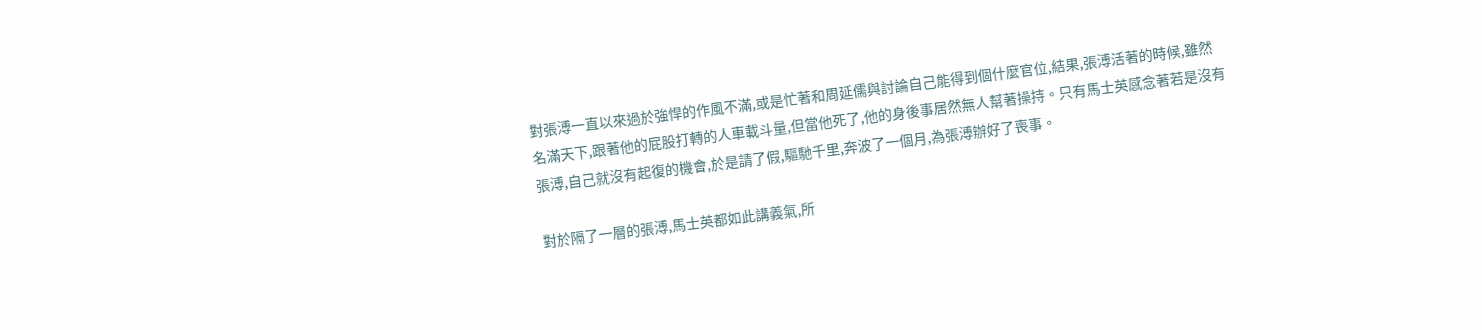對張溥一直以來過於強悍的作風不滿,或是忙著和周延儒與討論自己能得到個什麼官位,結果,張溥活著的時候,雖然名滿天下,跟著他的屁股打轉的人車載斗量,但當他死了,他的身後事居然無人幫著操持。只有馬士英感念著若是沒有張溥,自己就沒有起復的機會,於是請了假,驅馳千里,奔波了一個月,為張溥辦好了喪事。

對於隔了一層的張溥,馬士英都如此講義氣,所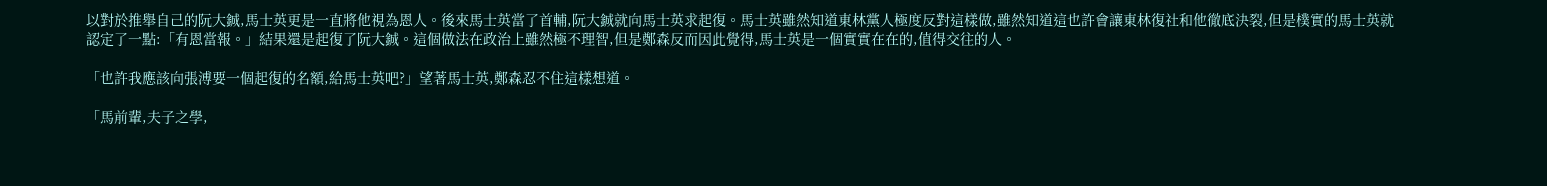以對於推舉自己的阮大鋮,馬士英更是一直將他視為恩人。後來馬士英當了首輔,阮大鋮就向馬士英求起復。馬士英雖然知道東林黨人極度反對這樣做,雖然知道這也許會讓東林復社和他徹底決裂,但是樸實的馬士英就認定了一點:「有恩當報。」結果還是起復了阮大鋮。這個做法在政治上雖然極不理智,但是鄭森反而因此覺得,馬士英是一個實實在在的,值得交往的人。

「也許我應該向張溥要一個起復的名額,給馬士英吧?」望著馬士英,鄭森忍不住這樣想道。

「馬前輩,夫子之學,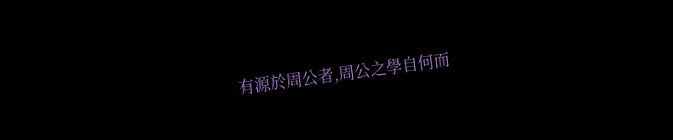有源於周公者,周公之學自何而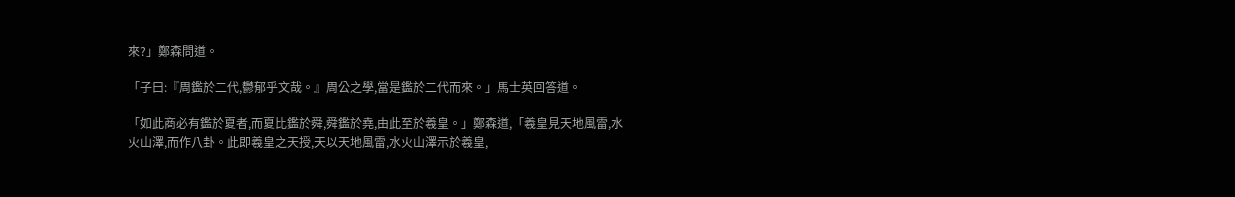來?」鄭森問道。

「子曰:『周鑑於二代,鬱郁乎文哉。』周公之學,當是鑑於二代而來。」馬士英回答道。

「如此商必有鑑於夏者,而夏比鑑於舜,舜鑑於堯,由此至於羲皇。」鄭森道,「羲皇見天地風雷,水火山澤,而作八卦。此即羲皇之天授,天以天地風雷,水火山澤示於羲皇,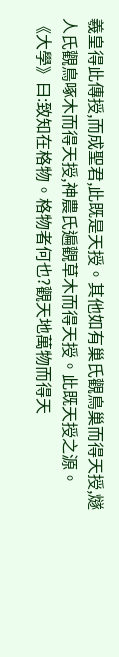羲皇得此傳授,而成聖君,此既是天授。其他如有巢氏觀鳥巢而得天授,燧人氏觀鳥啄木而得天授,神農氏遍觀草木而得天授。此既天授之源。《大學》曰:致知在格物。格物者何也?觀天地萬物而得天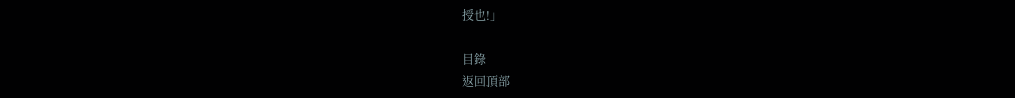授也!」

目錄
返回頂部